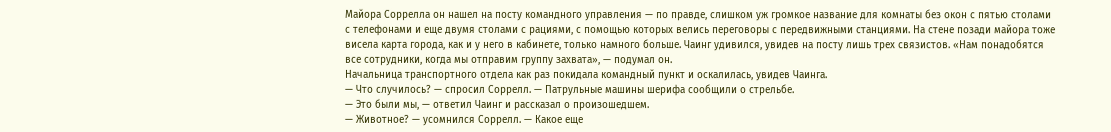Майора Соррелла он нашел на посту командного управления — по правде, слишком уж громкое название для комнаты без окон с пятью столами с телефонами и еще двумя столами с рациями, с помощью которых велись переговоры с передвижными станциями. На стене позади майора тоже висела карта города, как и у него в кабинете, только намного больше. Чаинг удивился, увидев на посту лишь трех связистов. «Нам понадобятся все сотрудники, когда мы отправим группу захвата», — подумал он.
Начальница транспортного отдела как раз покидала командный пункт и оскалилась, увидев Чаинга.
— Что случилось? — спросил Соррелл. — Патрульные машины шерифа сообщили о стрельбе.
— Это были мы, — ответил Чаинг и рассказал о произошедшем.
— Животное? — усомнился Соррелл. — Какое еще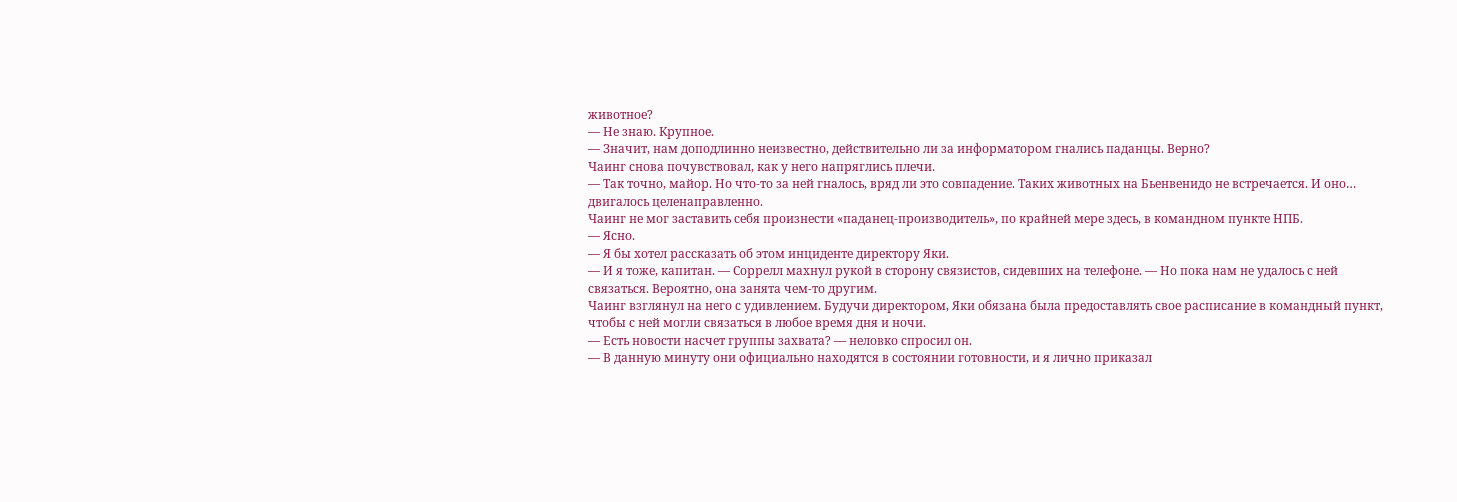животное?
— Не знаю. Крупное.
— Значит, нам доподлинно неизвестно, действительно ли за информатором гнались паданцы. Верно?
Чаинг снова почувствовал, как у него напряглись плечи.
— Так точно, майор. Но что-то за ней гналось, вряд ли это совпадение. Таких животных на Бьенвенидо не встречается. И оно… двигалось целенаправленно.
Чаинг не мог заставить себя произнести «паданец-производитель», по крайней мере здесь, в командном пункте НПБ.
— Ясно.
— Я бы хотел рассказать об этом инциденте директору Яки.
— И я тоже, капитан. — Соррелл махнул рукой в сторону связистов, сидевших на телефоне. — Но пока нам не удалось с ней связаться. Вероятно, она занята чем-то другим.
Чаинг взглянул на него с удивлением. Будучи директором, Яки обязана была предоставлять свое расписание в командный пункт, чтобы с ней могли связаться в любое время дня и ночи.
— Есть новости насчет группы захвата? — неловко спросил он.
— В данную минуту они официально находятся в состоянии готовности, и я лично приказал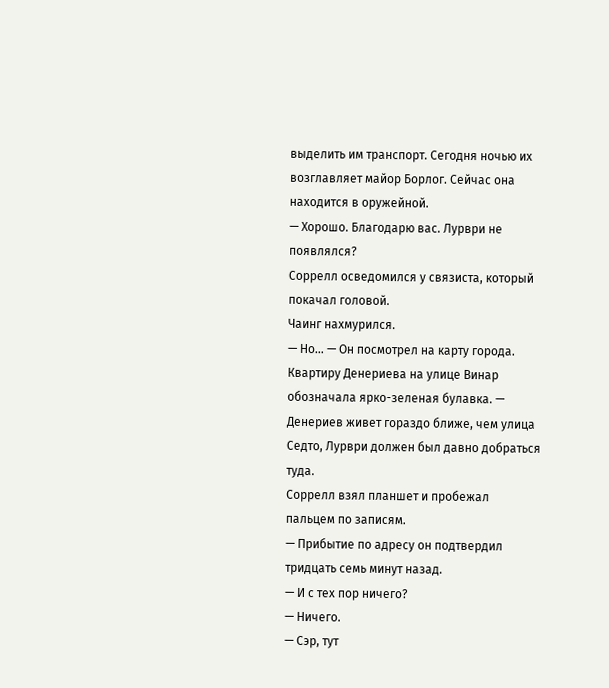выделить им транспорт. Сегодня ночью их возглавляет майор Борлог. Сейчас она находится в оружейной.
— Хорошо. Благодарю вас. Лурври не появлялся?
Соррелл осведомился у связиста, который покачал головой.
Чаинг нахмурился.
— Но… — Он посмотрел на карту города. Квартиру Денериева на улице Винар обозначала ярко-зеленая булавка. — Денериев живет гораздо ближе, чем улица Седто, Лурври должен был давно добраться туда.
Соррелл взял планшет и пробежал пальцем по записям.
— Прибытие по адресу он подтвердил тридцать семь минут назад.
— И с тех пор ничего?
— Ничего.
— Сэр, тут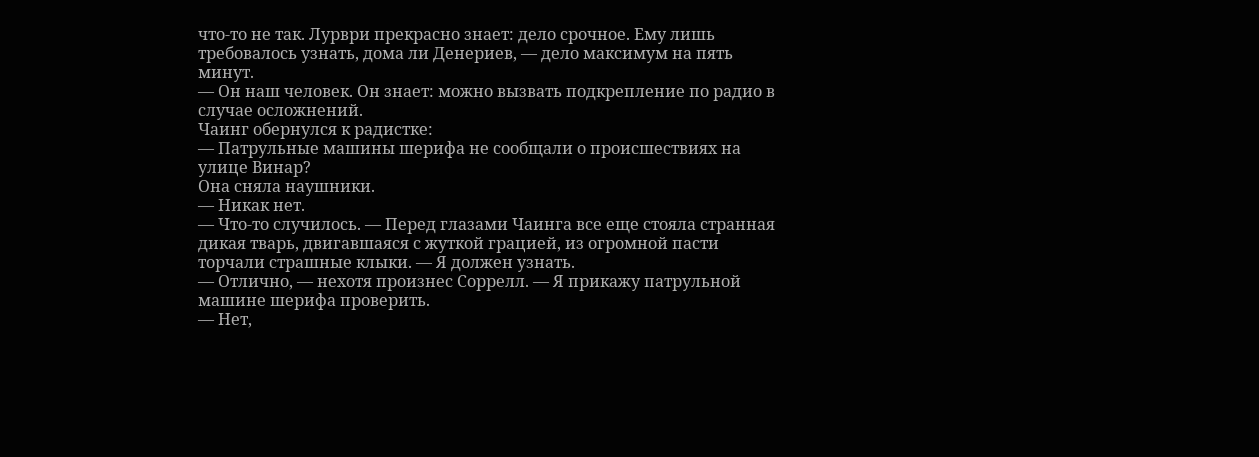что-то не так. Лурври прекрасно знает: дело срочное. Ему лишь требовалось узнать, дома ли Денериев, — дело максимум на пять минут.
— Он наш человек. Он знает: можно вызвать подкрепление по радио в случае осложнений.
Чаинг обернулся к радистке:
— Патрульные машины шерифа не сообщали о происшествиях на улице Винар?
Она сняла наушники.
— Никак нет.
— Что-то случилось. — Перед глазами Чаинга все еще стояла странная дикая тварь, двигавшаяся с жуткой грацией, из огромной пасти торчали страшные клыки. — Я должен узнать.
— Отлично, — нехотя произнес Соррелл. — Я прикажу патрульной машине шерифа проверить.
— Нет,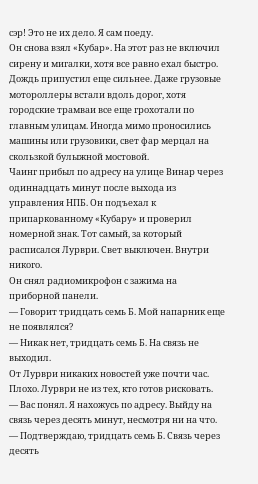сэр! Это не их дело. Я сам поеду.
Он снова взял «Кубар». На этот раз не включил сирену и мигалки, хотя все равно ехал быстро. Дождь припустил еще сильнее. Даже грузовые мотороллеры встали вдоль дорог, хотя городские трамваи все еще грохотали по главным улицам. Иногда мимо проносились машины или грузовики, свет фар мерцал на скользкой булыжной мостовой.
Чаинг прибыл по адресу на улице Винар через одиннадцать минут после выхода из управления НПБ. Он подъехал к припаркованному «Кубару» и проверил номерной знак. Тот самый, за который расписался Лурври. Свет выключен. Внутри никого.
Он снял радиомикрофон с зажима на приборной панели.
— Говорит тридцать семь Б. Мой напарник еще не появлялся?
— Никак нет, тридцать семь Б. На связь не выходил.
От Лурври никаких новостей уже почти час. Плохо. Лурври не из тех, кто готов рисковать.
— Вас понял. Я нахожусь по адресу. Выйду на связь через десять минут, несмотря ни на что.
— Подтверждаю, тридцать семь Б. Связь через десять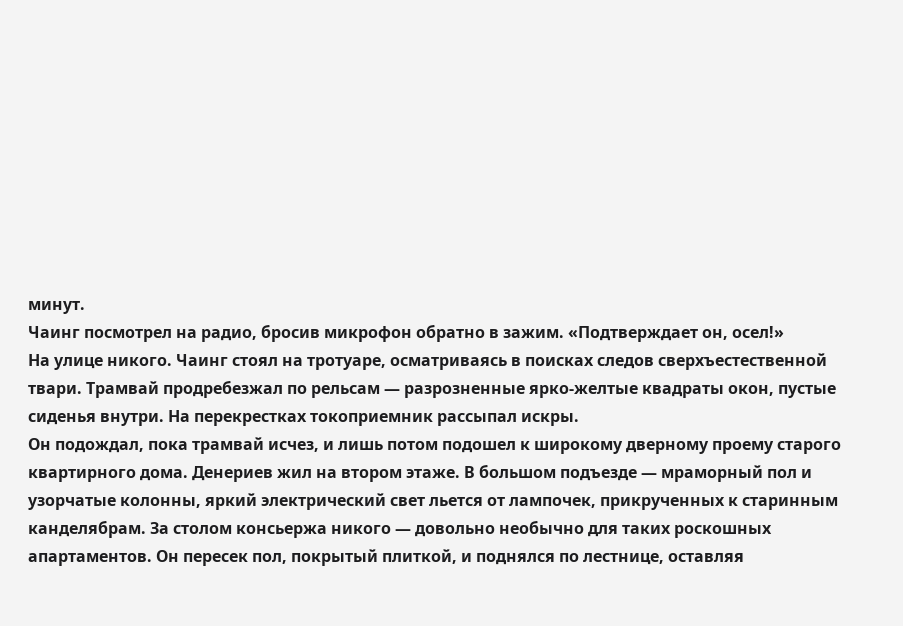минут.
Чаинг посмотрел на радио, бросив микрофон обратно в зажим. «Подтверждает он, осел!»
На улице никого. Чаинг стоял на тротуаре, осматриваясь в поисках следов сверхъестественной твари. Трамвай продребезжал по рельсам — разрозненные ярко-желтые квадраты окон, пустые сиденья внутри. На перекрестках токоприемник рассыпал искры.
Он подождал, пока трамвай исчез, и лишь потом подошел к широкому дверному проему старого квартирного дома. Денериев жил на втором этаже. В большом подъезде — мраморный пол и узорчатые колонны, яркий электрический свет льется от лампочек, прикрученных к старинным канделябрам. За столом консьержа никого — довольно необычно для таких роскошных апартаментов. Он пересек пол, покрытый плиткой, и поднялся по лестнице, оставляя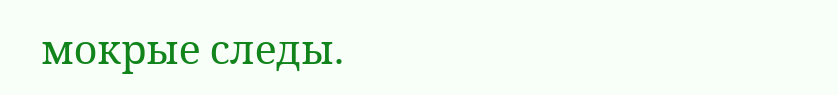мокрые следы.